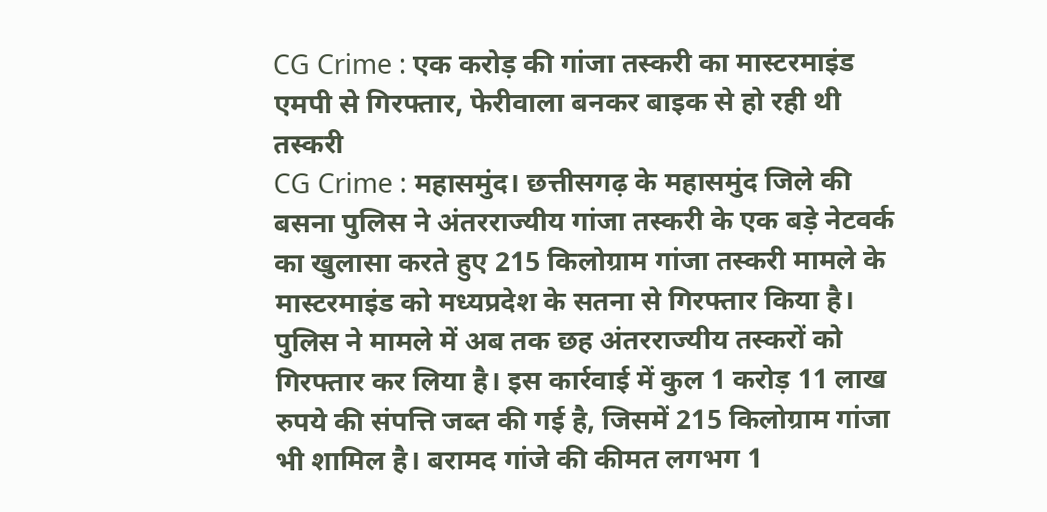CG Crime : एक करोड़ की गांजा तस्करी का मास्टरमाइंड एमपी से गिरफ्तार, फेरीवाला बनकर बाइक से हो रही थी तस्करी
CG Crime : महासमुंद। छत्तीसगढ़ के महासमुंद जिले की बसना पुलिस ने अंतरराज्यीय गांजा तस्करी के एक बड़े नेटवर्क का खुलासा करते हुए 215 किलोग्राम गांजा तस्करी मामले के मास्टरमाइंड को मध्यप्रदेश के सतना से गिरफ्तार किया है। पुलिस ने मामले में अब तक छह अंतरराज्यीय तस्करों को गिरफ्तार कर लिया है। इस कार्रवाई में कुल 1 करोड़ 11 लाख रुपये की संपत्ति जब्त की गई है, जिसमें 215 किलोग्राम गांजा भी शामिल है। बरामद गांजे की कीमत लगभग 1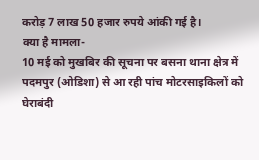करोड़ 7 लाख 50 हजार रुपये आंकी गई है।
क्या है मामला-
10 मई को मुखबिर की सूचना पर बसना थाना क्षेत्र में पदमपुर (ओडिशा) से आ रही पांच मोटरसाइकिलों को घेराबंदी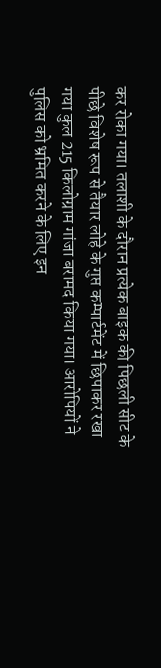कर रोका गया। तलाशी के दौरान प्रत्येक बाइक की पिछली सीट के पीछे विशेष रूप से तैयार लोहे के गुप्त कम्पार्टमेंट में छिपाकर रखा गया कुल 215 किलोग्राम गांजा बरामद किया गया। आरोपियों ने पुलिस को भ्रमित करने के लिए इन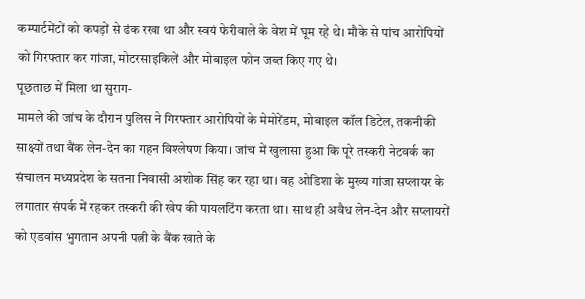कम्पार्टमेंटों को कपड़ों से ढंक रखा था और स्वयं फेरीवाले के वेश में घूम रहे थे। मौके से पांच आरोपियों को गिरफ्तार कर गांजा, मोटरसाइकिलें और मोबाइल फोन जब्त किए गए थे।
पूछताछ में मिला था सुराग-
मामले की जांच के दौरान पुलिस ने गिरफ्तार आरोपियों के मेमोरेंडम, मोबाइल कॉल डिटेल, तकनीकी साक्ष्यों तथा बैंक लेन-देन का गहन विश्लेषण किया। जांच में खुलासा हुआ कि पूरे तस्करी नेटवर्क का संचालन मध्यप्रदेश के सतना निवासी अशोक सिंह कर रहा था। वह ओडिशा के मुख्य गांजा सप्लायर के लगातार संपर्क में रहकर तस्करी की खेप की पायलटिंग करता था। साथ ही अवैध लेन-देन और सप्लायरों को एडवांस भुगतान अपनी पत्नी के बैंक खाते के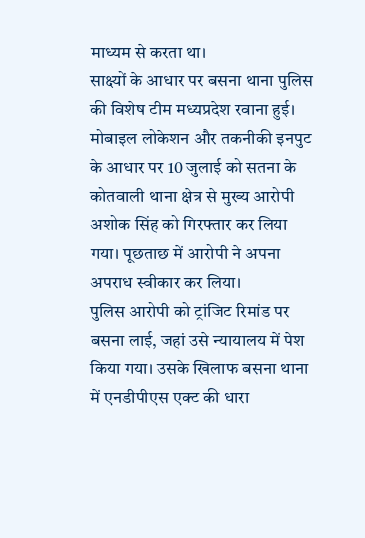माध्यम से करता था।
साक्ष्यों के आधार पर बसना थाना पुलिस की विशेष टीम मध्यप्रदेश रवाना हुई। मोबाइल लोकेशन और तकनीकी इनपुट के आधार पर 10 जुलाई को सतना के कोतवाली थाना क्षेत्र से मुख्य आरोपी अशोक सिंह को गिरफ्तार कर लिया गया। पूछताछ में आरोपी ने अपना अपराध स्वीकार कर लिया।
पुलिस आरोपी को ट्रांजिट रिमांड पर बसना लाई, जहां उसे न्यायालय में पेश किया गया। उसके खिलाफ बसना थाना में एनडीपीएस एक्ट की धारा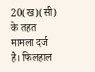20(ख)(सी) के तहत मामला दर्ज है। फिलहाल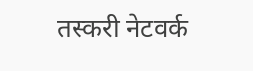तस्करी नेटवर्क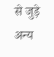से जुड़े अन्य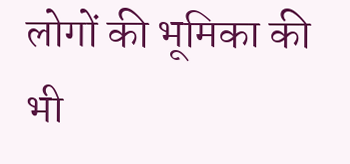लोगों की भूमिका की भी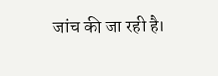जांच की जा रही है।